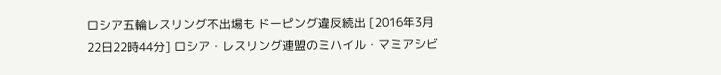ロシア五輪レスリング不出場も ドーピング違反続出 [2016年3月22日22時44分] ロシア・レスリング連盟のミハイル・マミアシビ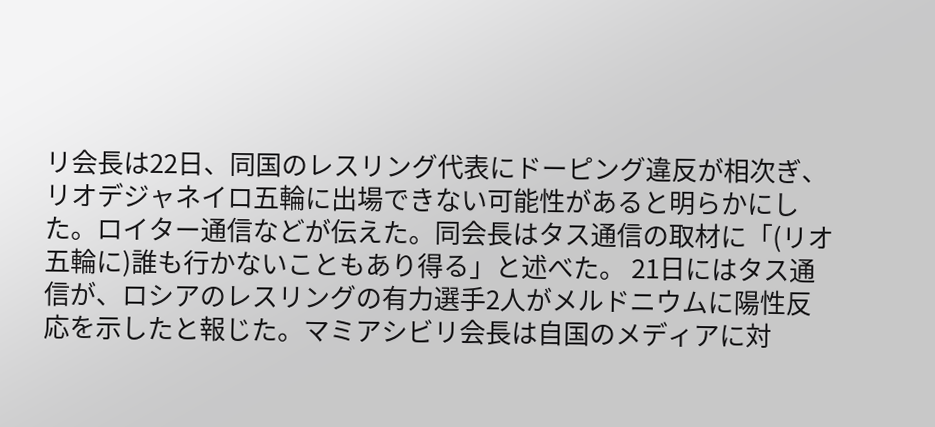リ会長は22日、同国のレスリング代表にドーピング違反が相次ぎ、リオデジャネイロ五輪に出場できない可能性があると明らかにした。ロイター通信などが伝えた。同会長はタス通信の取材に「(リオ五輪に)誰も行かないこともあり得る」と述べた。 21日にはタス通信が、ロシアのレスリングの有力選手2人がメルドニウムに陽性反応を示したと報じた。マミアシビリ会長は自国のメディアに対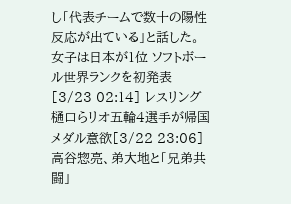し「代表チームで数十の陽性反応が出ている」と話した。 女子は日本が1位 ソフトボール世界ランクを初発表[3/23 02:14] レスリング樋口らリオ五輪4選手が帰国 メダル意欲[3/22 23:06] 高谷惣亮、弟大地と「兄弟共闘」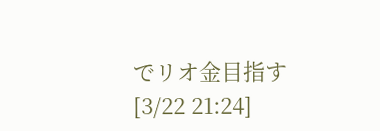でリオ金目指す[3/22 21:24]